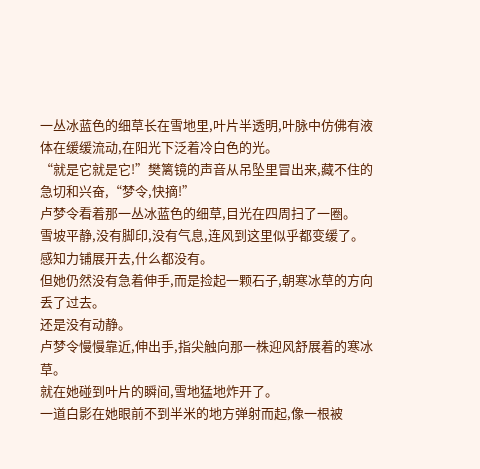一丛冰蓝色的细草长在雪地里,叶片半透明,叶脉中仿佛有液体在缓缓流动,在阳光下泛着冷白色的光。
“就是它就是它!”樊篱镜的声音从吊坠里冒出来,藏不住的急切和兴奋,“梦令,快摘!”
卢梦令看着那一丛冰蓝色的细草,目光在四周扫了一圈。
雪坡平静,没有脚印,没有气息,连风到这里似乎都变缓了。
感知力铺展开去,什么都没有。
但她仍然没有急着伸手,而是捡起一颗石子,朝寒冰草的方向丢了过去。
还是没有动静。
卢梦令慢慢靠近,伸出手,指尖触向那一株迎风舒展着的寒冰草。
就在她碰到叶片的瞬间,雪地猛地炸开了。
一道白影在她眼前不到半米的地方弹射而起,像一根被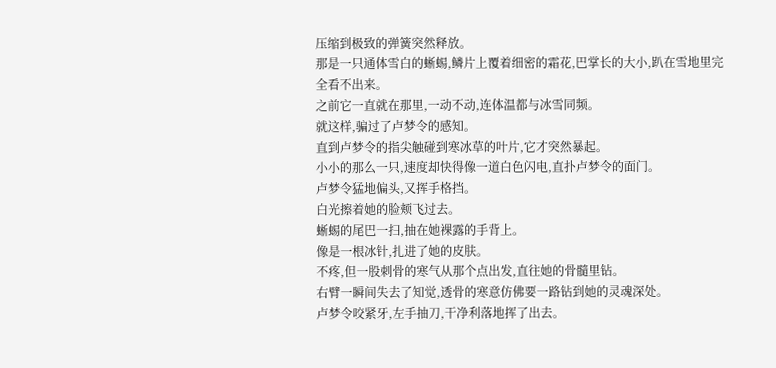压缩到极致的弹簧突然释放。
那是一只通体雪白的蜥蜴,鳞片上覆着细密的霜花,巴掌长的大小,趴在雪地里完全看不出来。
之前它一直就在那里,一动不动,连体温都与冰雪同频。
就这样,骗过了卢梦令的感知。
直到卢梦令的指尖触碰到寒冰草的叶片,它才突然暴起。
小小的那么一只,速度却快得像一道白色闪电,直扑卢梦令的面门。
卢梦令猛地偏头,又挥手格挡。
白光擦着她的脸颊飞过去。
蜥蜴的尾巴一扫,抽在她裸露的手背上。
像是一根冰针,扎进了她的皮肤。
不疼,但一股刺骨的寒气从那个点出发,直往她的骨髓里钻。
右臂一瞬间失去了知觉,透骨的寒意仿佛要一路钻到她的灵魂深处。
卢梦令咬紧牙,左手抽刀,干净利落地挥了出去。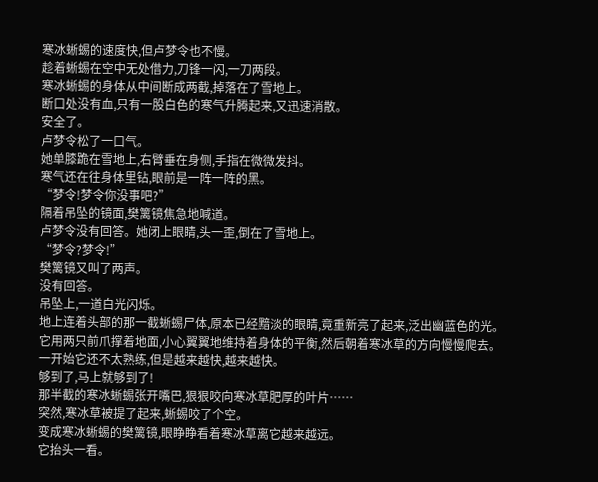寒冰蜥蜴的速度快,但卢梦令也不慢。
趁着蜥蜴在空中无处借力,刀锋一闪,一刀两段。
寒冰蜥蜴的身体从中间断成两截,掉落在了雪地上。
断口处没有血,只有一股白色的寒气升腾起来,又迅速消散。
安全了。
卢梦令松了一口气。
她单膝跪在雪地上,右臂垂在身侧,手指在微微发抖。
寒气还在往身体里钻,眼前是一阵一阵的黑。
“梦令!梦令你没事吧?”
隔着吊坠的镜面,樊篱镜焦急地喊道。
卢梦令没有回答。她闭上眼睛,头一歪,倒在了雪地上。
“梦令?梦令!”
樊篱镜又叫了两声。
没有回答。
吊坠上,一道白光闪烁。
地上连着头部的那一截蜥蜴尸体,原本已经黯淡的眼睛,竟重新亮了起来,泛出幽蓝色的光。
它用两只前爪撑着地面,小心翼翼地维持着身体的平衡,然后朝着寒冰草的方向慢慢爬去。
一开始它还不太熟练,但是越来越快,越来越快。
够到了,马上就够到了!
那半截的寒冰蜥蜴张开嘴巴,狠狠咬向寒冰草肥厚的叶片……
突然,寒冰草被提了起来,蜥蜴咬了个空。
变成寒冰蜥蜴的樊篱镜,眼睁睁看着寒冰草离它越来越远。
它抬头一看。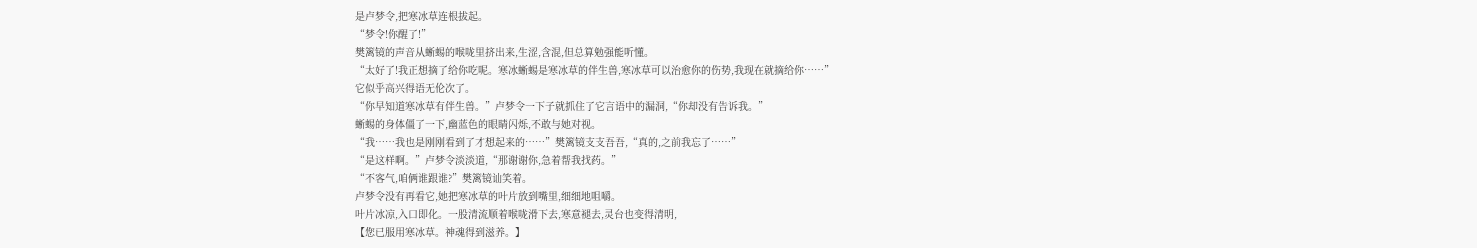是卢梦令,把寒冰草连根拔起。
“梦令!你醒了!”
樊篱镜的声音从蜥蜴的喉咙里挤出来,生涩,含混,但总算勉强能听懂。
“太好了!我正想摘了给你吃呢。寒冰蜥蜴是寒冰草的伴生兽,寒冰草可以治愈你的伤势,我现在就摘给你……”
它似乎高兴得语无伦次了。
“你早知道寒冰草有伴生兽。”卢梦令一下子就抓住了它言语中的漏洞,“你却没有告诉我。”
蜥蜴的身体僵了一下,幽蓝色的眼睛闪烁,不敢与她对视。
“我……我也是刚刚看到了才想起来的……”樊篱镜支支吾吾,“真的,之前我忘了……”
“是这样啊。”卢梦令淡淡道,“那谢谢你,急着帮我找药。”
“不客气,咱俩谁跟谁?”樊篱镜讪笑着。
卢梦令没有再看它,她把寒冰草的叶片放到嘴里,细细地咀嚼。
叶片冰凉,入口即化。一股清流顺着喉咙滑下去,寒意褪去,灵台也变得清明,
【您已服用寒冰草。神魂得到滋养。】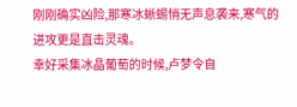刚刚确实凶险,那寒冰蜥蜴悄无声息袭来,寒气的进攻更是直击灵魂。
幸好采集冰晶葡萄的时候,卢梦令自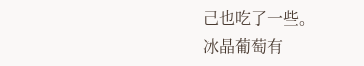己也吃了一些。
冰晶葡萄有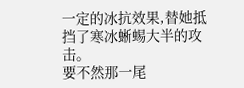一定的冰抗效果,替她抵挡了寒冰蜥蜴大半的攻击。
要不然那一尾